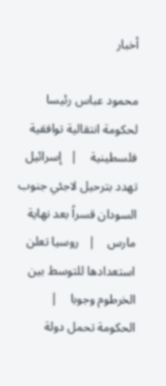أخبار

محمود عباس رئيسا لحكومة انتقالية توافقية فلسطينية    |   إسرائيل تهدد بترحيل لاجئي جنوب السودان قسراً بعد نهاية مارس    |   روسيا تعلن استعدادها للتوسط بين الخرطوم وجوبا    |   الحكومة تحمل دولة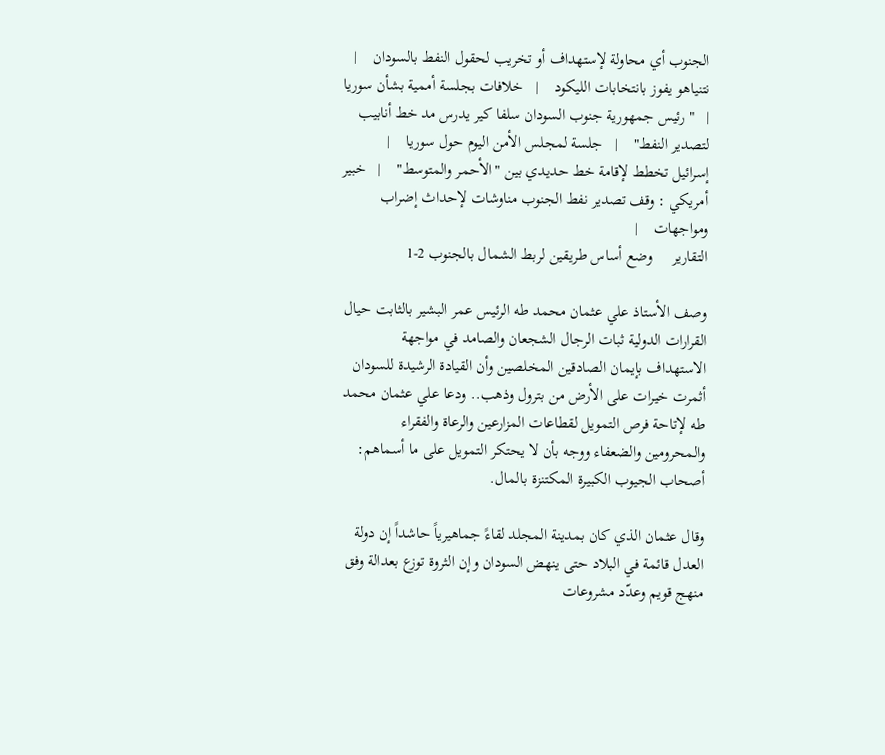الجنوب أي محاولة لإستهداف أو تخريب لحقول النفط بالسودان    |   نتنياهو يفوز بانتخابات الليكود    |   خلافات بجلسة أممية بشأن سوريا    |   " رئيس جمهورية جنوب السودان سلفا كير يدرس مد خط أنابيب لتصدير النفط"    |   جلسة لمجلس الأمن اليوم حول سوريا    |   إسرائيل تخطط لإقامة خط حديدي بين "الأحمر والمتوسط"    |   خبير أمريكي : وقف تصدير نفط الجنوب مناوشات لإحداث إضراب ومواجهات    |
التقارير     وضع أساس طريقين لربط الشمال بالجنوب 2-1

وصف الأستاذ علي عثمان محمد طه الرئيس عمر البشير بالثابت حيال القرارات الدولية ثبات الرجال الشجعان والصامد في مواجهة الاستهداف بإيمان الصادقين المخلصين وأن القيادة الرشيدة للسودان أثمرت خيرات على الأرض من بترول وذهب.. ودعا علي عثمان محمد طه لإتاحة فرص التمويل لقطاعات المزارعين والرعاة والفقراء والمحرومين والضعفاء ووجه بأن لا يحتكر التمويل على ما أسماهم: أصحاب الجيوب الكبيرة المكتنزة بالمال.

وقال عثمان الذي كان بمدينة المجلد لقاءً جماهيرياً حاشداً إن دولة العدل قائمة في البلاد حتى ينهض السودان وإن الثروة توزع بعدالة وفق منهج قويم وعدّد مشروعات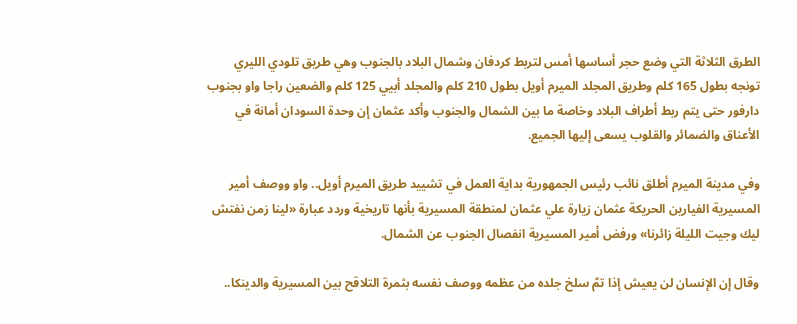الطرق الثلاثة التي وضع حجر أساسها أمس لتربط كردفان وشمال البلاد بالجنوب وهي طريق تلودي الليري تونجه بطول 165 كلم وطريق المجلد الميرم أويل بطول 210 كلم والمجلد أبيي 125 كلم والضعين راجا واو بجنوب دارفور حتى يتم ربط أطراف البلاد وخاصة ما بين الشمال والجنوب وأكد عثمان إن وحدة السودان أمانة في الأعناق والضمائر والقلوب يسعى إليها الجميع.

وفي مدينة الميرم أطلق نائب رئيس الجمهورية بداية العمل في تشييد طريق الميرم أويل.. واو ووصف أمير المسيرية الفيارين الحريكة عثمان زيارة علي عثمان لمنطقة المسيرية بأنها تاريخية وردد عبارة «لينا زمن نفتش ليك وجيت الليلة زائرنا» ورفض أمير المسيرية انفصال الجنوب عن الشمال.

وقال إن الإنسان لن يعيش إذا تمّ سلخ جلده من عظمه ووصف نفسه بثمرة التلاقح بين المسيرية والدينكا..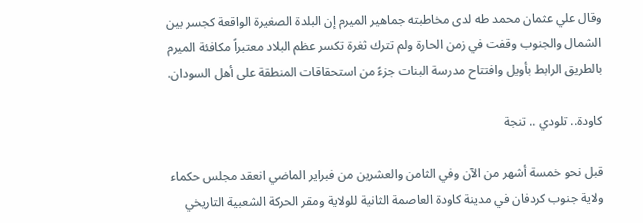وقال علي عثمان محمد طه لدى مخاطبته جماهير الميرم إن البلدة الصغيرة الواقعة كجسر بين الشمال والجنوب وقفت في زمن الحارة ولم تترك ثغرة تكسر عظم البلاد معتبراً مكافئة الميرم بالطريق الرابط بأويل وافتتاح مدرسة البنات جزءً من استحقاقات المنطقة على أهل السودان.

كاودة.. تلودي .. تنجة

قبل نحو خمسة أشهر من الآن وفي الثامن والعشرين من فبراير الماضي انعقد مجلس حكماء ولاية جنوب كردفان في مدينة كاودة العاصمة الثانية للولاية ومقر الحركة الشعبية التاريخي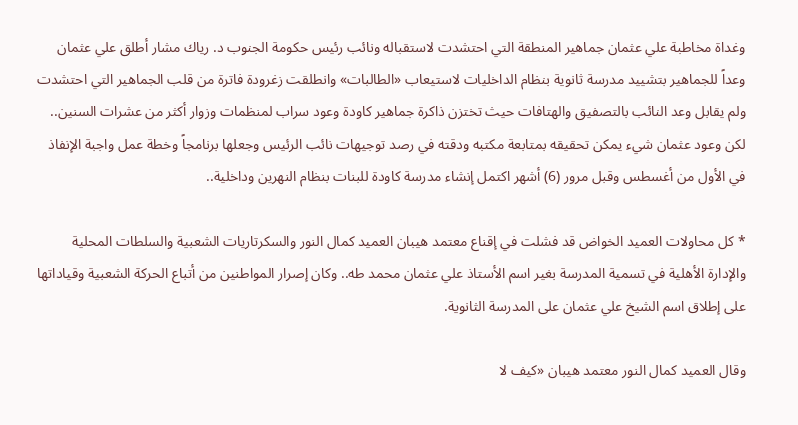وغداة مخاطبة علي عثمان جماهير المنطقة التي احتشدت لاستقباله ونائب رئيس حكومة الجنوب د. رياك مشار أطلق علي عثمان وعداً للجماهير بتشييد مدرسة ثانوية بنظام الداخليات لاستيعاب «الطالبات» وانطلقت زغرودة فاترة من قلب الجماهير التي احتشدت ولم يقابل وعد النائب بالتصفيق والهتافات حيث تختزن ذاكرة جماهير كاودة وعود سراب لمنظمات وزوار أكثر من عشرات السنين.. لكن وعود عثمان شيء يمكن تحقيقه بمتابعة مكتبه ودقته في رصد توجيهات نائب الرئيس وجعلها برنامجاً وخطة عمل واجبة الإنفاذ في الأول من أغسطس وقبل مرور (6) أشهر اكتمل إنشاء مدرسة كاودة للبنات بنظام النهرين وداخلية..

* كل محاولات العميد الخواض قد فشلت في إقناع معتمد هيبان العميد كمال النور والسكرتاريات الشعبية والسلطات المحلية والإدارة الأهلية في تسمية المدرسة بغير اسم الأستاذ علي عثمان محمد طه.. وكان إصرار المواطنين من أتباع الحركة الشعبية وقياداتها على إطلاق اسم الشيخ علي عثمان على المدرسة الثانوية.

وقال العميد كمال النور معتمد هيبان «كيف لا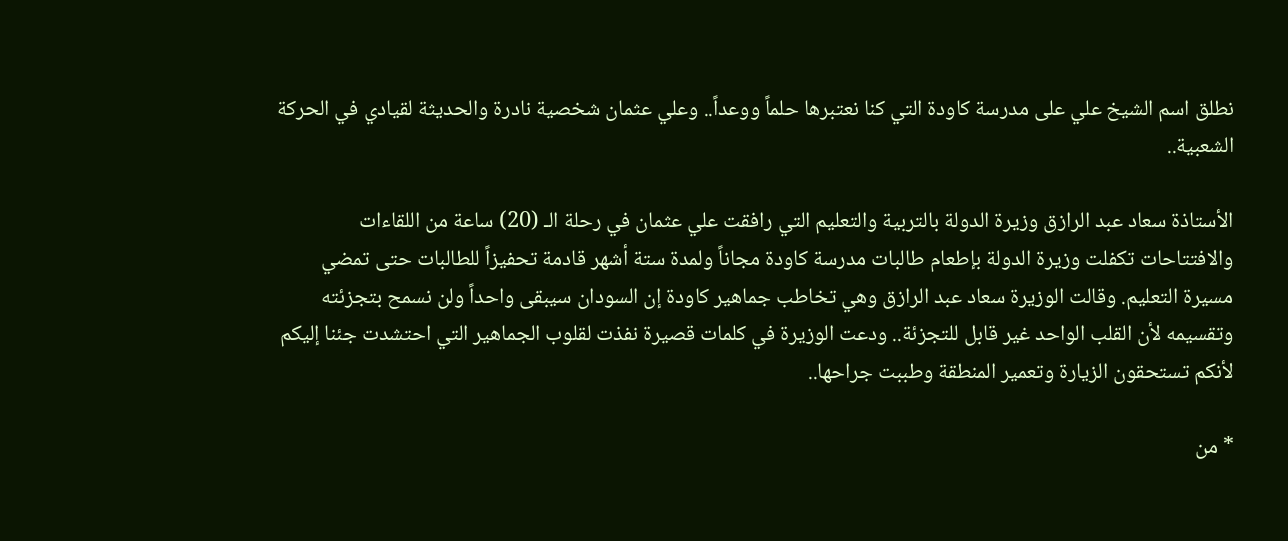نطلق اسم الشيخ علي على مدرسة كاودة التي كنا نعتبرها حلماً ووعداً.. وعلي عثمان شخصية نادرة والحديثة لقيادي في الحركة الشعبية..

الأستاذة سعاد عبد الرازق وزيرة الدولة بالتربية والتعليم التي رافقت علي عثمان في رحلة الـ (20) ساعة من اللقاءات والافتتاحات تكفلت وزيرة الدولة بإطعام طالبات مدرسة كاودة مجاناً ولمدة ستة أشهر قادمة تحفيزاً للطالبات حتى تمضي مسيرة التعليم. وقالت الوزيرة سعاد عبد الرازق وهي تخاطب جماهير كاودة إن السودان سيبقى واحداً ولن نسمح بتجزئته وتقسيمه لأن القلب الواحد غير قابل للتجزئة.. ودعت الوزيرة في كلمات قصيرة نفذت لقلوب الجماهير التي احتشدت جئنا إليكم لأنكم تستحقون الزيارة وتعمير المنطقة وطببت جراحها..

* من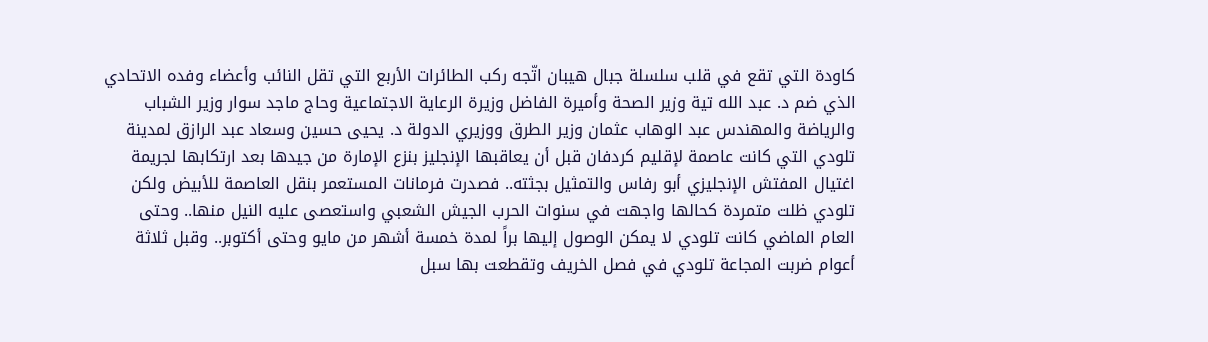كاودة التي تقع في قلب سلسلة جبال هيبان اتّجه ركب الطائرات الأربع التي تقل النائب وأعضاء وفده الاتحادي الذي ضم د. عبد الله تية وزير الصحة وأميرة الفاضل وزيرة الرعاية الاجتماعية وحاج ماجد سوار وزير الشباب والرياضة والمهندس عبد الوهاب عثمان وزير الطرق ووزيري الدولة د. يحيى حسين وسعاد عبد الرازق لمدينة تلودي التي كانت عاصمة لإقليم كردفان قبل أن يعاقبها الإنجليز بنزع الإمارة من جيدها بعد ارتكابها لجريمة اغتيال المفتش الإنجليزي أبو رفاس والتمثيل بجثته.. فصدرت فرمانات المستعمر بنقل العاصمة للأبيض ولكن تلودي ظلت متمردة كحالها واجهت في سنوات الحرب الجيش الشعبي واستعصى عليه النيل منها.. وحتى العام الماضي كانت تلودي لا يمكن الوصول إليها براً لمدة خمسة أشهر من مايو وحتى أكتوبر.. وقبل ثلاثة أعوام ضربت المجاعة تلودي في فصل الخريف وتقطعت بها سبل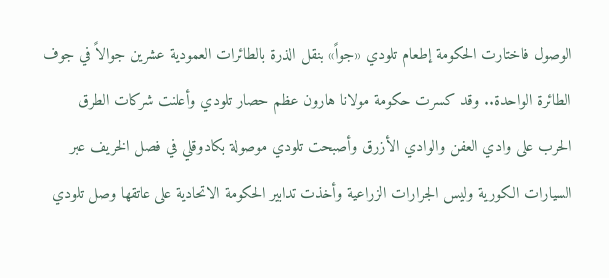الوصول فاختارت الحكومة إطعام تلودي «جواً» بنقل الذرة بالطائرات العمودية عشرين جوالاً في جوف الطائرة الواحدة.. وقد كسرت حكومة مولانا هارون عظم حصار تلودي وأعلنت شركات الطرق الحرب على وادي العفن والوادي الأزرق وأصبحت تلودي موصولة بكادوقلي في فصل الخريف عبر السيارات الكورية وليس الجرارات الزراعية وأخذت تدابير الحكومة الاتحادية على عاتقها وصل تلودي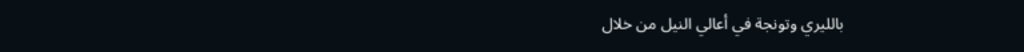بالليري وتونجة في أعالي النيل من خلال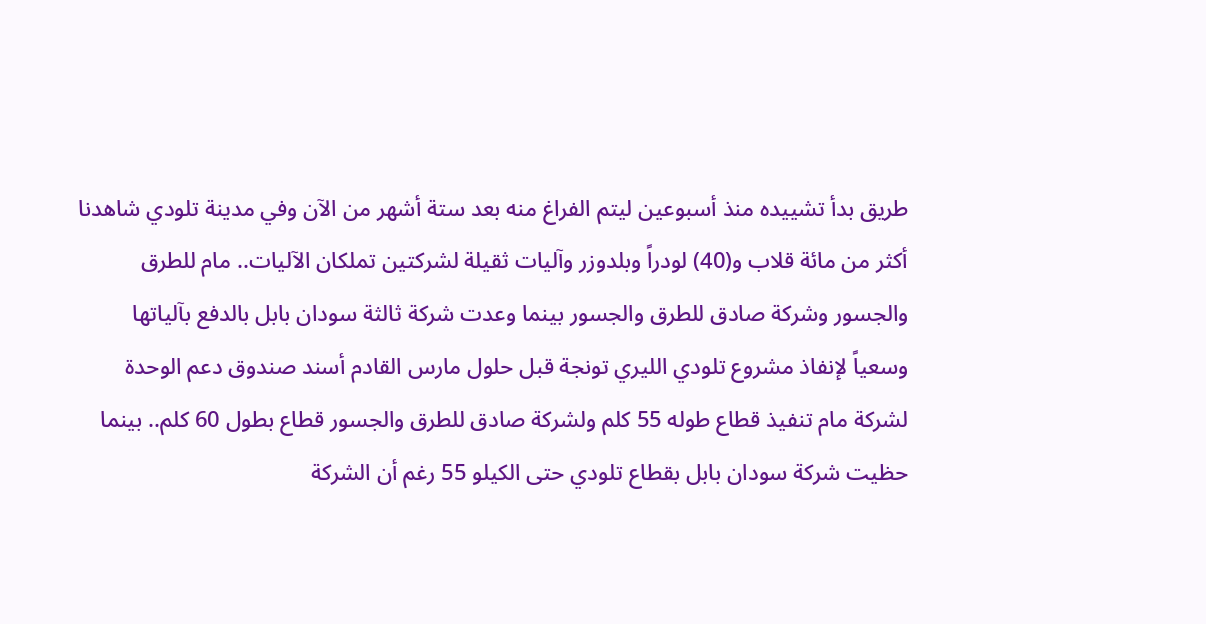طريق بدأ تشييده منذ أسبوعين ليتم الفراغ منه بعد ستة أشهر من الآن وفي مدينة تلودي شاهدنا أكثر من مائة قلاب و(40) لودراً وبلدوزر وآليات ثقيلة لشركتين تملكان الآليات.. مام للطرق والجسور وشركة صادق للطرق والجسور بينما وعدت شركة ثالثة سودان بابل بالدفع بآلياتها وسعياً لإنفاذ مشروع تلودي الليري تونجة قبل حلول مارس القادم أسند صندوق دعم الوحدة لشركة مام تنفيذ قطاع طوله 55 كلم ولشركة صادق للطرق والجسور قطاع بطول 60 كلم.. بينما حظيت شركة سودان بابل بقطاع تلودي حتى الكيلو 55 رغم أن الشركة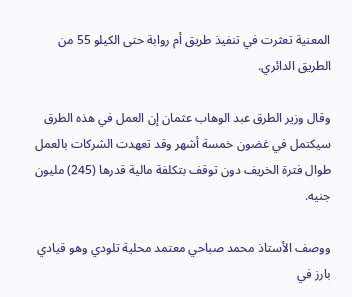المعنية تعثرت في تنفيذ طريق أم روابة حتى الكيلو 55 من الطريق الدائري.

وقال وزير الطرق عبد الوهاب عثمان إن العمل في هذه الطرق سيكتمل في غضون خمسة أشهر وقد تعهدت الشركات بالعمل طوال فترة الخريف دون توقف بتكلفة مالية قدرها (245) مليون جنيه.

ووصف الأستاذ محمد صباحي معتمد محلية تلودي وهو قيادي بارز في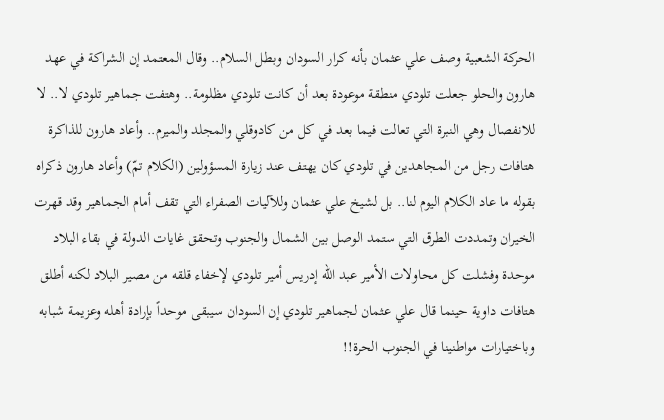الحركة الشعبية وصف علي عثمان بأنه كرار السودان وبطل السلام.. وقال المعتمد إن الشراكة في عهد هارون والحلو جعلت تلودي منطقة موعودة بعد أن كانت تلودي مظلومة.. وهتفت جماهير تلودي لا.. لا للانفصال وهي النبرة التي تعالت فيما بعد في كل من كادوقلي والمجلد والميرم.. وأعاد هارون للذاكرة هتافات رجل من المجاهدين في تلودي كان يهتف عند زيارة المسؤولين (الكلام تمّ) وأعاد هارون ذكراه بقوله ما عاد الكلام اليوم لنا.. بل لشيخ علي عثمان وللآليات الصفراء التي تقف أمام الجماهير وقد قهرت الخيران وتمددت الطرق التي ستمد الوصل بين الشمال والجنوب وتحقق غايات الدولة في بقاء البلاد موحدة وفشلت كل محاولات الأمير عبد الله إدريس أمير تلودي لإخفاء قلقه من مصير البلاد لكنه أطلق هتافات داوية حينما قال علي عثمان لجماهير تلودي إن السودان سيبقى موحداً بإرادة أهله وعزيمة شبابه وباختيارات مواطنينا في الجنوب الحرة!!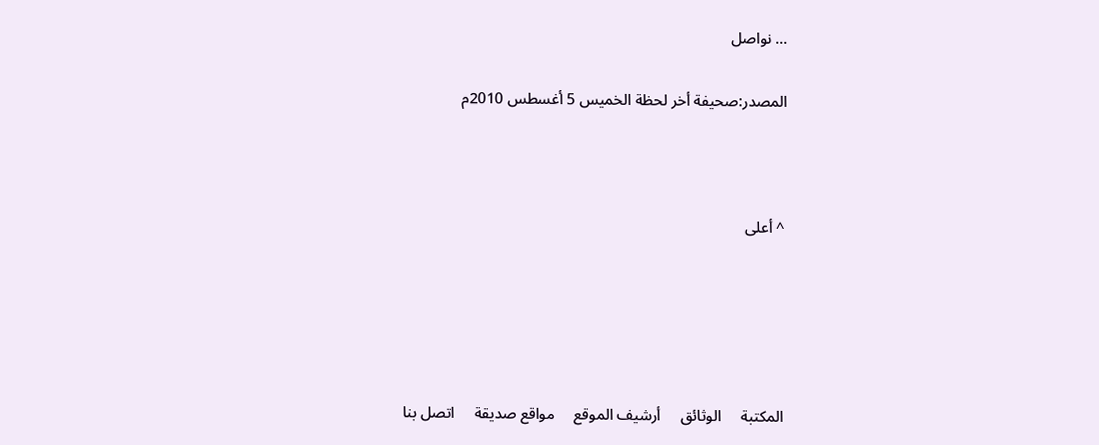... نواصل

المصدر:صحيفة أخر لحظة الخميس 5 أغسطس 2010م



^ أعلى





المكتبة     الوثائق     أرشيف الموقع     مواقع صديقة     اتصل بنا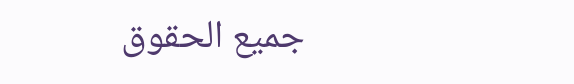جميع الحقوق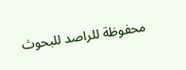محفوظة للراصد للبحوث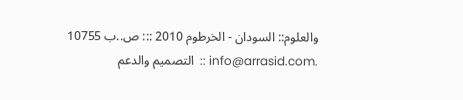والعلوم:: السودان - الخرطوم 2010 ::: ص..ب 10755 .info@arrasid.com ::  التصميم والدعم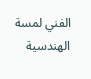الفني لمسة الهندسية